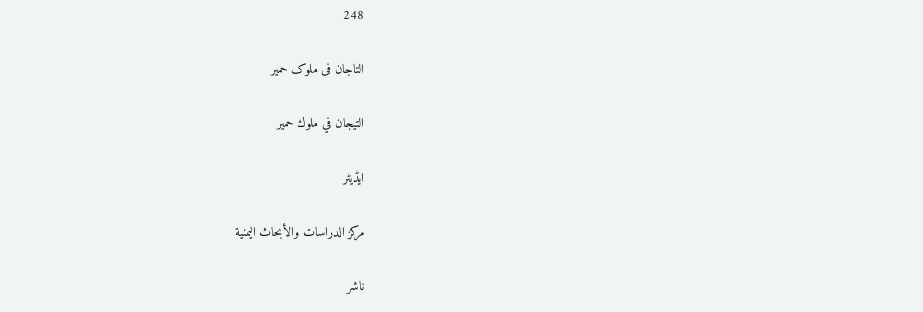248

التاجان فی ملوک حمیر

التيجان في ملوك حمير

ایڈیٹر

مركز الدراسات والأبحاث اليمنية

ناشر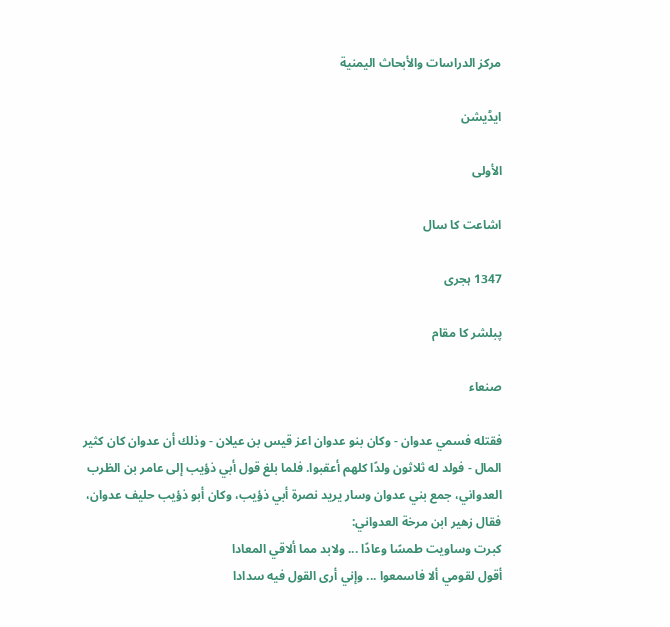مركز الدراسات والأبحاث اليمنية

ایڈیشن

الأولى

اشاعت کا سال

1347 ہجری

پبلشر کا مقام

صنعاء

فقتله فسمي عدوان - وكان بنو عدوان اعز قيس بن عيلان - وذلك أن عدوان كان كثير المال - فولد له ثلاثون ولدًا كلهم أعقبوا. فلما بلغ قول أبي ذؤيب إلى عامر بن الظرب العدواني، جمع بني عدوان وسار يريد نصرة أبي ذؤيب، وكان أبو ذؤيب حليف عدوان، فقال زهير ابن مرخة العدواني:
كبرت وساويت طمسًا وعادًا ... ولابد مما ألاقي المعادا
أقول لقومي ألا فاسمعوا ... وإني أرى القول فيه سدادا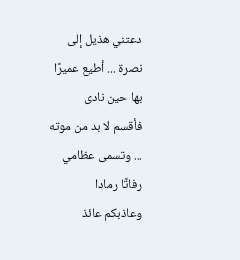دعتني هذيل إلى نصرة ... أطيع عميرًا بها حين نادى
فأقسم لا بد من موته ... وتسمى عظامي رفاتًا رمادا
وعاذبكم عائذ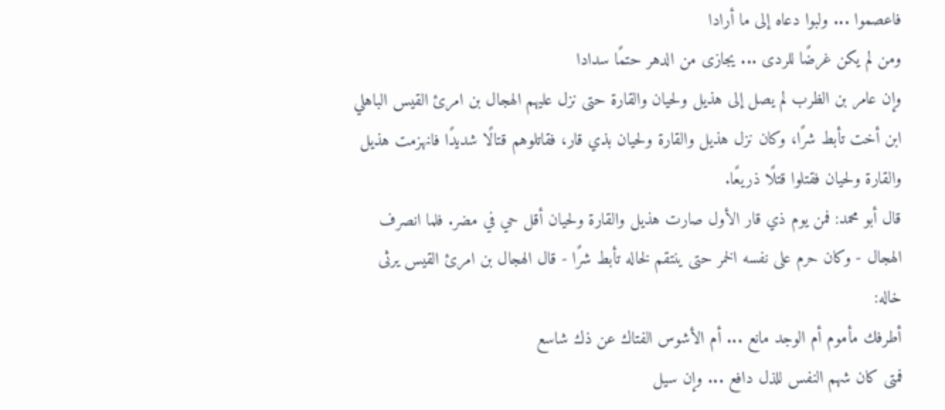فاعصموا ... ولبوا دعاه إلى ما أرادا
ومن لم يكن غرضًا للردى ... يجازى من الدهر حتمًا سدادا
وإن عامر بن الظرب لم يصل إلى هذيل ولحيان والقارة حتى نزل عليهم الهجال بن امرئ القيس الباهلي ابن أخت تأبط شرًا، وكان نزل هذيل والقارة ولحيان بذي قار، فقاتلوهم قتالًا شديدًا فانهزمت هذيل والقارة ولحيان فقتلوا قتلًا ذريعًا.
قال أبو محمد: فمن يوم ذي قار الأول صارت هذيل والقارة ولحيان أقل حي في مضر. فلما انصرف الهجال - وكان حرم على نفسه الخمر حتى ينتقم لخاله تأبط شرًا - قال الهجال بن امرئ القيس يرثى خاله:
أطرفك مأموم أم الوجد مانع ... أم الأشوس الفتاك عن ذك شاسع
فمتى كان شهم النفس للذل دافع ... وإن سيل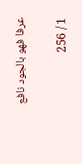عرفا فهو بالجود نافع

1 / 256